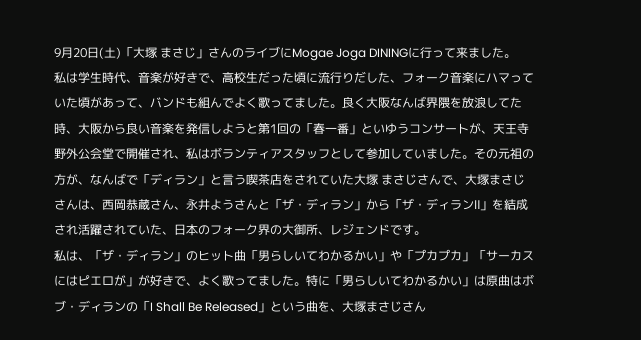9月20日(土)「大塚 まさじ」さんのライブにMogae Joga DININGに行って来ました。
私は学生時代、音楽が好きで、高校生だった頃に流行りだした、フォーク音楽にハマっていた頃があって、バンドも組んでよく歌ってました。良く大阪なんば界隈を放浪してた時、大阪から良い音楽を発信しようと第1回の「春一番」といゆうコンサートが、天王寺野外公会堂で開催され、私はボランティアスタッフとして参加していました。その元祖の方が、なんばで「ディラン」と言う喫茶店をされていた大塚 まさじさんで、大塚まさじさんは、西岡恭蔵さん、永井ようさんと「ザ・ディラン」から「ザ・ディランⅡ」を結成され活躍されていた、日本のフォーク界の大御所、レジェンドです。
私は、「ザ・ディラン」のヒット曲「男らしいてわかるかい」や「プカプカ」「サーカスにはピエロが」が好きで、よく歌ってました。特に「男らしいてわかるかい」は原曲はボブ・ディランの「I Shall Be Released」という曲を、大塚まさじさん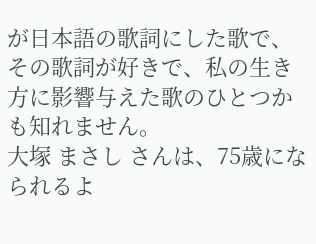が日本語の歌詞にした歌で、その歌詞が好きで、私の生き方に影響与えた歌のひとつかも知れません。
大塚 まさし さんは、75歳になられるよ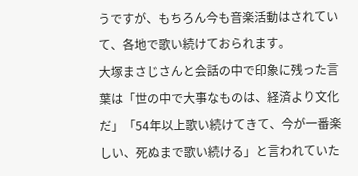うですが、もちろん今も音楽活動はされていて、各地で歌い続けておられます。
大塚まさじさんと会話の中で印象に残った言葉は「世の中で大事なものは、経済より文化だ」「54年以上歌い続けてきて、今が一番楽しい、死ぬまで歌い続ける」と言われていた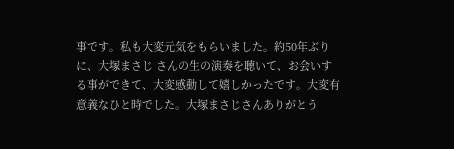事です。私も大変元気をもらいました。約50年ぶりに、大塚まさじ さんの生の演奏を聴いて、お会いする事ができて、大変感動して嬉しかったです。大変有意義なひと時でした。大塚まさじさんありがとう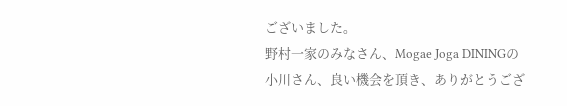ございました。
野村一家のみなさん、Mogae Joga DININGの小川さん、良い機会を頂き、ありがとうござ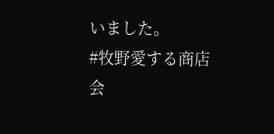いました。
#牧野愛する商店会